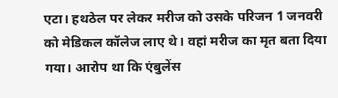एटा। हथठेल पर लेकर मरीज को उसके परिजन 1 जनवरी को मेडिकल कॉलेज लाए थे। वहां मरीज का मृत बता दिया गया। आरोप था कि एंबुलेंस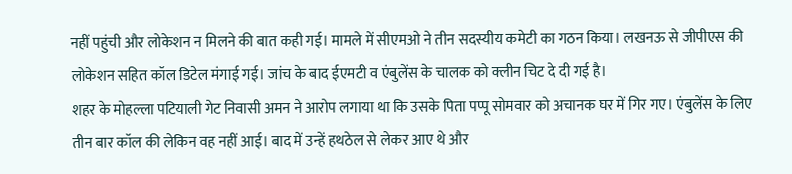नहीं पहुंची और लोकेशन न मिलने की बात कही गई। मामले में सीएमओ ने तीन सदस्यीय कमेटी का गठन किया। लखनऊ से जीपीएस की लोकेशन सहित कॉल डिटेल मंगाई गई। जांच के बाद ईएमटी व एंबुलेंस के चालक को क्लीन चिट दे दी गई है।
शहर के मोहल्ला पटियाली गेट निवासी अमन ने आरोप लगाया था कि उसके पिता पप्पू सोमवार को अचानक घर में गिर गए। एंबुलेंस के लिए तीन बार कॉल की लेकिन वह नहीं आई। बाद में उन्हें हथठेल से लेकर आए थे और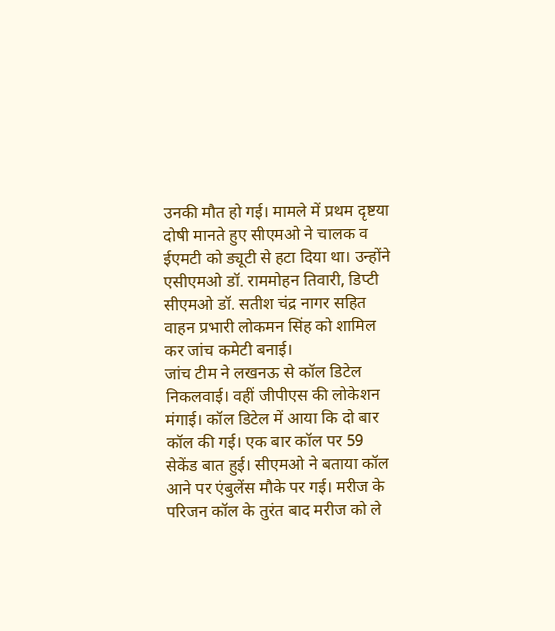उनकी मौत हो गई। मामले में प्रथम दृष्टया दोषी मानते हुए सीएमओ ने चालक व ईएमटी को ड्यूटी से हटा दिया था। उन्होंने एसीएमओ डॉ. राममोहन तिवारी, डिप्टी सीएमओ डॉ. सतीश चंद्र नागर सहित वाहन प्रभारी लोकमन सिंह को शामिल कर जांच कमेटी बनाई।
जांच टीम ने लखनऊ से कॉल डिटेल निकलवाई। वहीं जीपीएस की लोकेशन मंगाई। कॉल डिटेल में आया कि दो बार कॉल की गई। एक बार कॉल पर 59 सेकेंड बात हुई। सीएमओ ने बताया कॉल आने पर एंबुलेंस मौके पर गई। मरीज के परिजन कॉल के तुरंत बाद मरीज को ले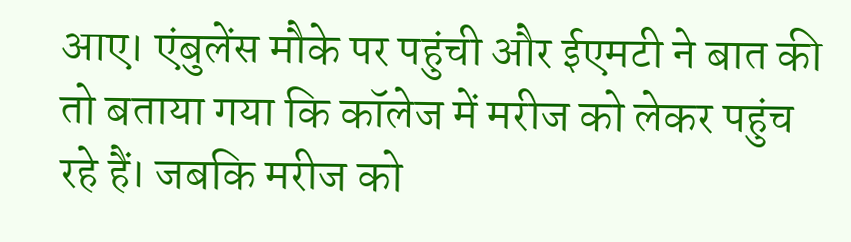आए। एंबुलेंस मौके पर पहुंची और ईएमटी ने बात की तो बताया गया कि कॉलेज में मरीज को लेकर पहुंच रहे हैं। जबकि मरीज को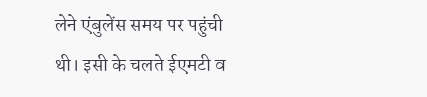लेने एंबुलेंस समय पर पहुंची थी। इसी के चलते ईएमटी व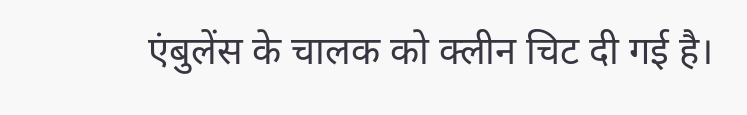एंबुलेंस के चालक को क्लीन चिट दी गई है।